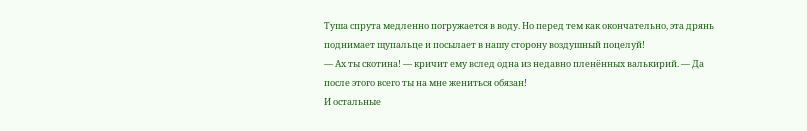Туша спрута медленно погружается в воду. Но перед тем как окончательно, эта дрянь поднимает щупальце и посылает в нашу сторону воздушный поцелуй!
— Ах ты скотина! — кричит ему вслед одна из недавно пленённых валькирий. — Да после этого всего ты на мне жениться обязан!
И остальные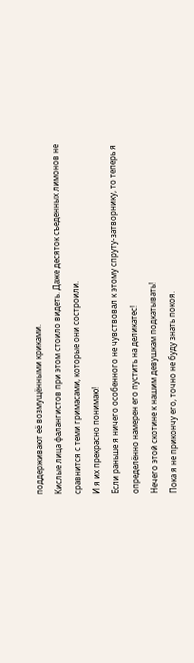поддерживают её возмущёнными криками.
Кислые лица фалангистов при этом стоило видеть. Даже десяток съеденных лимонов не сравнится с теми гримасами, которые они состроили.
И я их прекрасно понимаю!
Если раньше я ничего особенного не чувствовал к этому спруту-затворнику, то теперь я определённо намерен его пустить на деликатес!
Нечего этой скотине к нашим девушкам подкатывать!
Пока я не прикончу его, точно не буду знать покоя.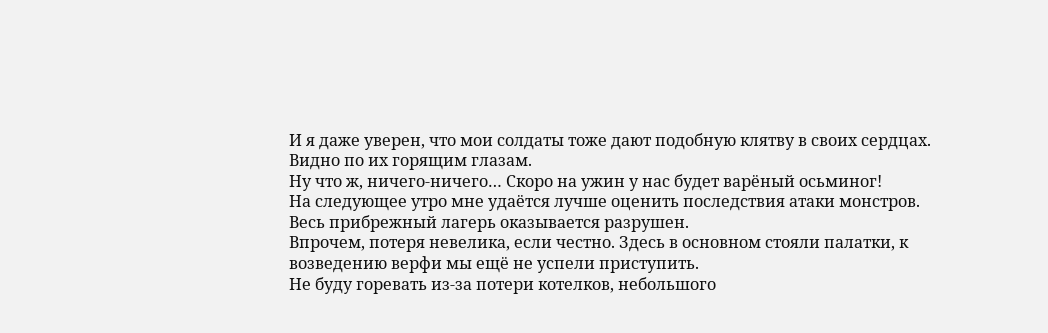И я даже уверен, что мои солдаты тоже дают подобную клятву в своих сердцах. Видно по их горящим глазам.
Ну что ж, ничего-ничего… Скоро на ужин у нас будет варёный осьминог!
На следующее утро мне удаётся лучше оценить последствия атаки монстров.
Весь прибрежный лагерь оказывается разрушен.
Впрочем, потеря невелика, если честно. Здесь в основном стояли палатки, к возведению верфи мы ещё не успели приступить.
Не буду горевать из-за потери котелков, небольшого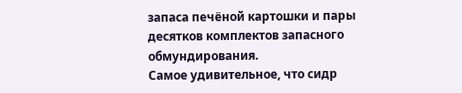запаса печёной картошки и пары десятков комплектов запасного обмундирования.
Самое удивительное, что сидр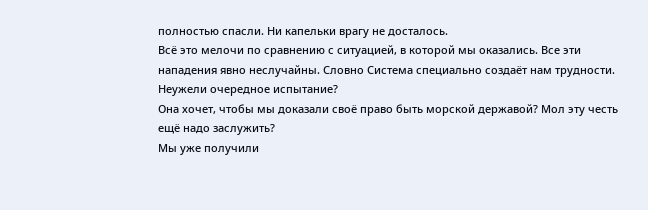полностью спасли. Ни капельки врагу не досталось.
Всё это мелочи по сравнению с ситуацией, в которой мы оказались. Все эти нападения явно неслучайны. Словно Система специально создаёт нам трудности.
Неужели очередное испытание?
Она хочет, чтобы мы доказали своё право быть морской державой? Мол эту честь ещё надо заслужить?
Мы уже получили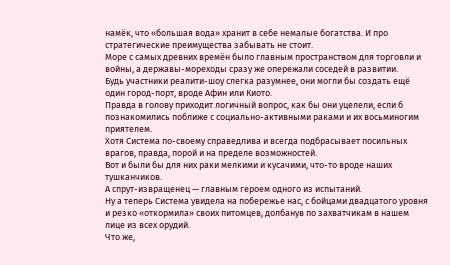намёк, что «большая вода» хранит в себе немалые богатства. И про стратегические преимущества забывать не стоит.
Море с самых древних времён было главным пространством для торговли и войны, а державы-мореходы сразу же опережали соседей в развитии.
Будь участники реалити-шоу слегка разумнее, они могли бы создать ещё один город-порт, вроде Афин или Киото.
Правда в голову приходит логичный вопрос, как бы они уцелели, если б познакомились поближе с социально-активными раками и их восьминогим приятелем.
Хотя Система по-своему справедлива и всегда подбрасывает посильных врагов, правда, порой и на пределе возможностей.
Вот и были бы для них раки мелкими и кусачими, что-то вроде наших тушканчиков.
А спрут-извращенец — главным героем одного из испытаний.
Ну а теперь Система увидела на побережье нас, с бойцами двадцатого уровня и резко «откормила» своих питомцев, долбанув по захватчикам в нашем лице из всех орудий.
Что же,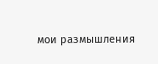мои размышления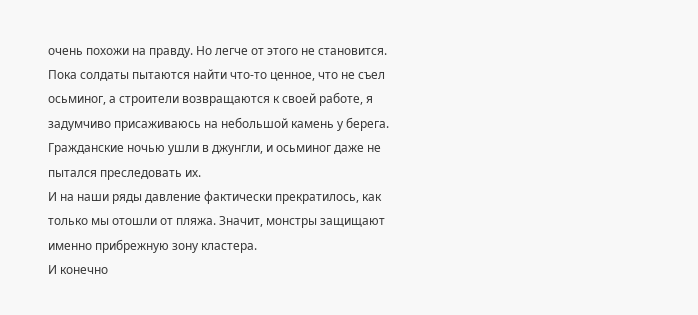очень похожи на правду. Но легче от этого не становится.
Пока солдаты пытаются найти что-то ценное, что не съел осьминог, а строители возвращаются к своей работе, я задумчиво присаживаюсь на небольшой камень у берега.
Гражданские ночью ушли в джунгли, и осьминог даже не пытался преследовать их.
И на наши ряды давление фактически прекратилось, как только мы отошли от пляжа. Значит, монстры защищают именно прибрежную зону кластера.
И конечно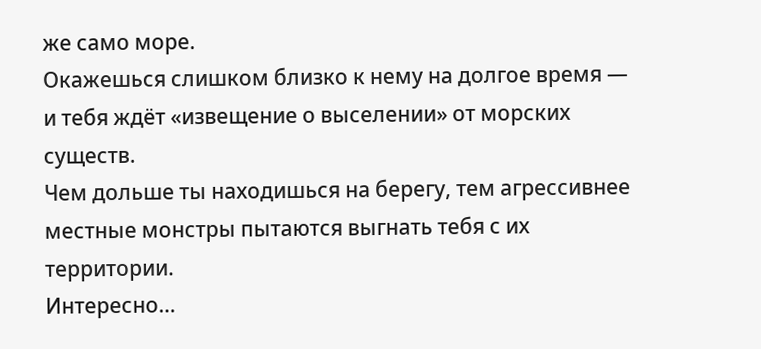же само море.
Окажешься слишком близко к нему на долгое время — и тебя ждёт «извещение о выселении» от морских существ.
Чем дольше ты находишься на берегу, тем агрессивнее местные монстры пытаются выгнать тебя с их территории.
Интересно…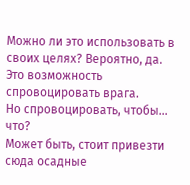Можно ли это использовать в своих целях? Вероятно, да. Это возможность спровоцировать врага.
Но спровоцировать, чтобы… что?
Может быть, стоит привезти сюда осадные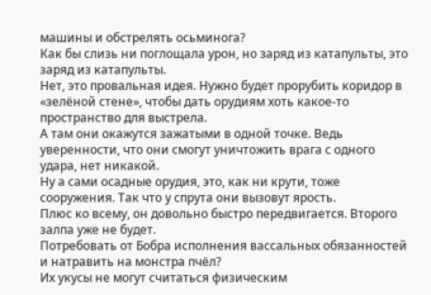машины и обстрелять осьминога?
Как бы слизь ни поглощала урон, но заряд из катапульты, это заряд из катапульты.
Нет, это провальная идея. Нужно будет прорубить коридор в «зелёной стене», чтобы дать орудиям хоть какое-то пространство для выстрела.
А там они окажутся зажатыми в одной точке. Ведь уверенности, что они смогут уничтожить врага с одного удара, нет никакой.
Ну а сами осадные орудия, это, как ни крути, тоже сооружения. Так что у спрута они вызовут ярость.
Плюс ко всему, он довольно быстро передвигается. Второго залпа уже не будет.
Потребовать от Бобра исполнения вассальных обязанностей и натравить на монстра пчёл?
Их укусы не могут считаться физическим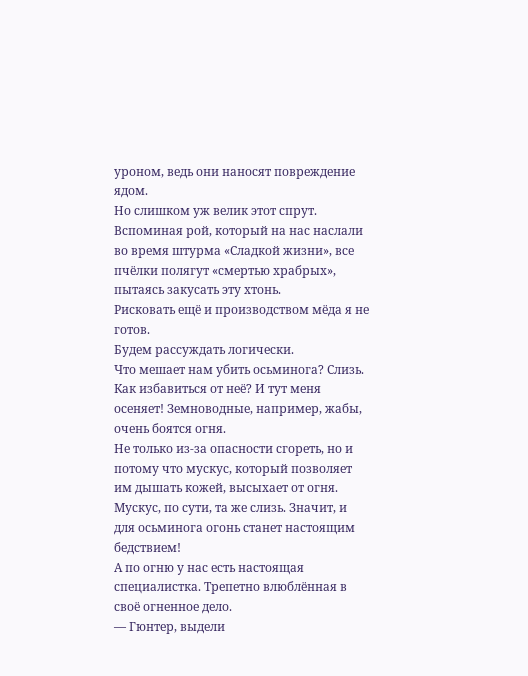уроном, ведь они наносят повреждение ядом.
Но слишком уж велик этот спрут. Вспоминая рой, который на нас наслали во время штурма «Сладкой жизни», все пчёлки полягут «смертью храбрых», пытаясь закусать эту хтонь.
Рисковать ещё и производством мёда я не готов.
Будем рассуждать логически.
Что мешает нам убить осьминога? Слизь.
Как избавиться от неё? И тут меня осеняет! Земноводные, например, жабы, очень боятся огня.
Не только из-за опасности сгореть, но и потому что мускус, который позволяет им дышать кожей, высыхает от огня.
Мускус, по сути, та же слизь. Значит, и для осьминога огонь станет настоящим бедствием!
А по огню у нас есть настоящая специалистка. Трепетно влюблённая в своё огненное дело.
— Гюнтер, выдели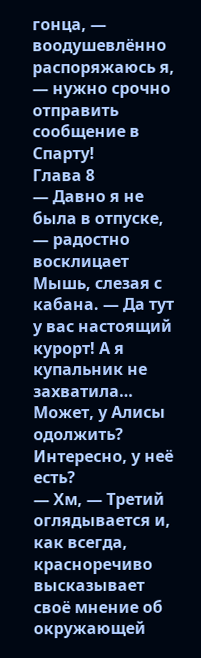гонца, — воодушевлённо распоряжаюсь я, — нужно срочно отправить сообщение в Спарту!
Глава 8
— Давно я не была в отпуске, — радостно восклицает Мышь, слезая с кабана. — Да тут у вас настоящий курорт! А я купальник не захватила… Может, у Алисы одолжить? Интересно, у неё есть?
— Хм, — Третий оглядывается и, как всегда, красноречиво высказывает своё мнение об окружающей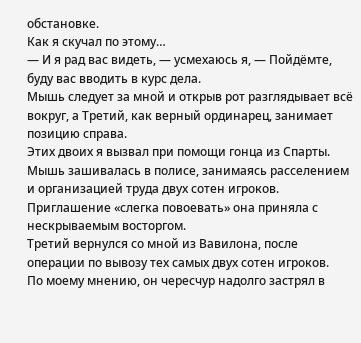обстановке.
Как я скучал по этому…
— И я рад вас видеть, — усмехаюсь я, — Пойдёмте, буду вас вводить в курс дела.
Мышь следует за мной и открыв рот разглядывает всё вокруг, а Третий, как верный ординарец, занимает позицию справа.
Этих двоих я вызвал при помощи гонца из Спарты.
Мышь зашивалась в полисе, занимаясь расселением и организацией труда двух сотен игроков. Приглашение «слегка повоевать» она приняла с нескрываемым восторгом.
Третий вернулся со мной из Вавилона, после операции по вывозу тех самых двух сотен игроков.
По моему мнению, он чересчур надолго застрял в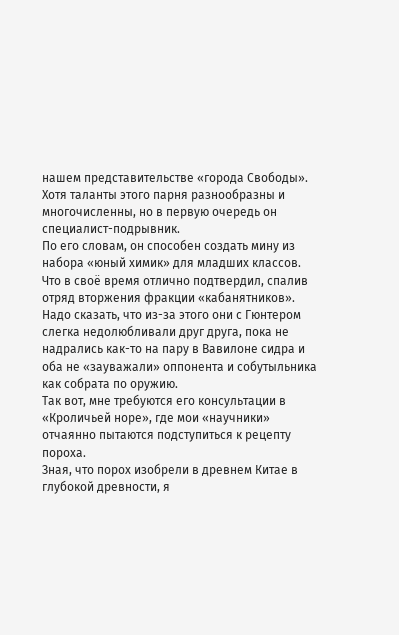нашем представительстве «города Свободы».
Хотя таланты этого парня разнообразны и многочисленны, но в первую очередь он специалист-подрывник.
По его словам, он способен создать мину из набора «юный химик» для младших классов.
Что в своё время отлично подтвердил, спалив отряд вторжения фракции «кабанятников».
Надо сказать, что из-за этого они с Гюнтером слегка недолюбливали друг друга, пока не надрались как-то на пару в Вавилоне сидра и оба не «зауважали» оппонента и собутыльника как собрата по оружию.
Так вот, мне требуются его консультации в «Кроличьей норе», где мои «научники» отчаянно пытаются подступиться к рецепту пороха.
Зная, что порох изобрели в древнем Китае в глубокой древности, я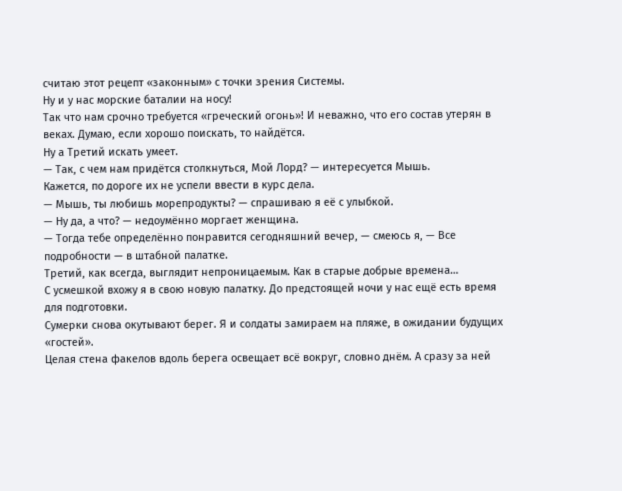считаю этот рецепт «законным» с точки зрения Системы.
Ну и у нас морские баталии на носу!
Так что нам срочно требуется «греческий огонь»! И неважно, что его состав утерян в веках. Думаю, если хорошо поискать, то найдётся.
Ну а Третий искать умеет.
— Так, с чем нам придётся столкнуться, Мой Лорд? — интересуется Мышь.
Кажется, по дороге их не успели ввести в курс дела.
— Мышь, ты любишь морепродукты? — спрашиваю я её с улыбкой.
— Ну да, а что? — недоумённо моргает женщина.
— Тогда тебе определённо понравится сегодняшний вечер, — смеюсь я, — Все подробности — в штабной палатке.
Третий, как всегда, выглядит непроницаемым. Как в старые добрые времена…
С усмешкой вхожу я в свою новую палатку. До предстоящей ночи у нас ещё есть время для подготовки.
Сумерки снова окутывают берег. Я и солдаты замираем на пляже, в ожидании будущих «гостей».
Целая стена факелов вдоль берега освещает всё вокруг, словно днём. А сразу за ней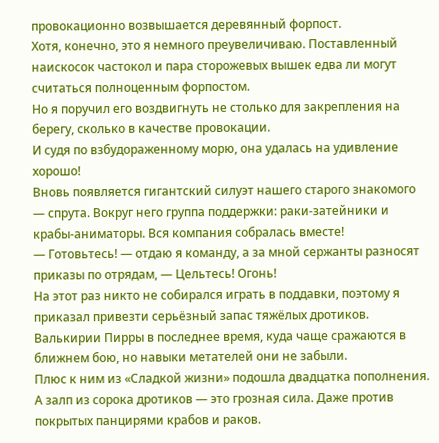провокационно возвышается деревянный форпост.
Хотя, конечно, это я немного преувеличиваю. Поставленный наискосок частокол и пара сторожевых вышек едва ли могут считаться полноценным форпостом.
Но я поручил его воздвигнуть не столько для закрепления на берегу, сколько в качестве провокации.
И судя по взбудораженному морю, она удалась на удивление хорошо!
Вновь появляется гигантский силуэт нашего старого знакомого — спрута. Вокруг него группа поддержки: раки-затейники и крабы-аниматоры. Вся компания собралась вместе!
— Готовьтесь! — отдаю я команду, а за мной сержанты разносят приказы по отрядам, — Цельтесь! Огонь!
На этот раз никто не собирался играть в поддавки, поэтому я приказал привезти серьёзный запас тяжёлых дротиков.
Валькирии Пирры в последнее время, куда чаще сражаются в ближнем бою, но навыки метателей они не забыли.
Плюс к ним из «Сладкой жизни» подошла двадцатка пополнения.
А залп из сорока дротиков — это грозная сила. Даже против покрытых панцирями крабов и раков.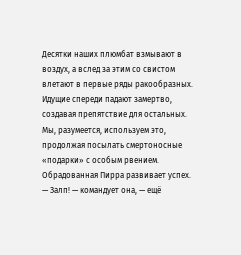Десятки наших плюмбат взмывают в воздух, а вслед за этим со свистом влетают в первые ряды ракообразных.
Идущие спереди падают замертво, создавая препятствие для остальных.
Мы, разумеется, используем это, продолжая посылать смертоносные «подарки» с особым рвением.
Обрадованная Пирра развивает успех.
— Залп! — командует она, — ещё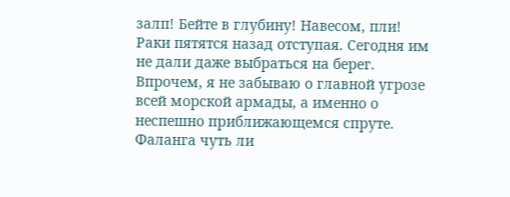залп! Бейте в глубину! Навесом, пли!
Раки пятятся назад отступая. Сегодня им не дали даже выбраться на берег.
Впрочем, я не забываю о главной угрозе всей морской армады, а именно о неспешно приближающемся спруте.
Фаланга чуть ли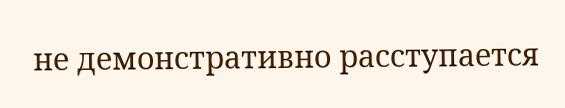не демонстративно расступается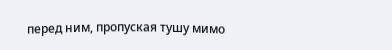перед ним, пропуская тушу мимо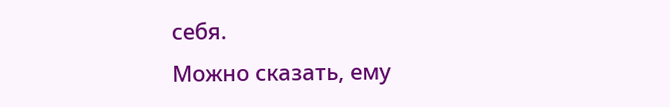себя.
Можно сказать, ему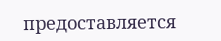предоставляется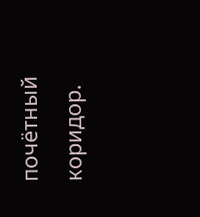почётный коридор.